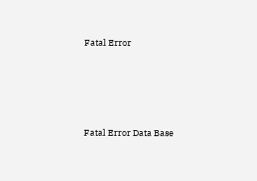Fatal Error




Fatal Error Data Base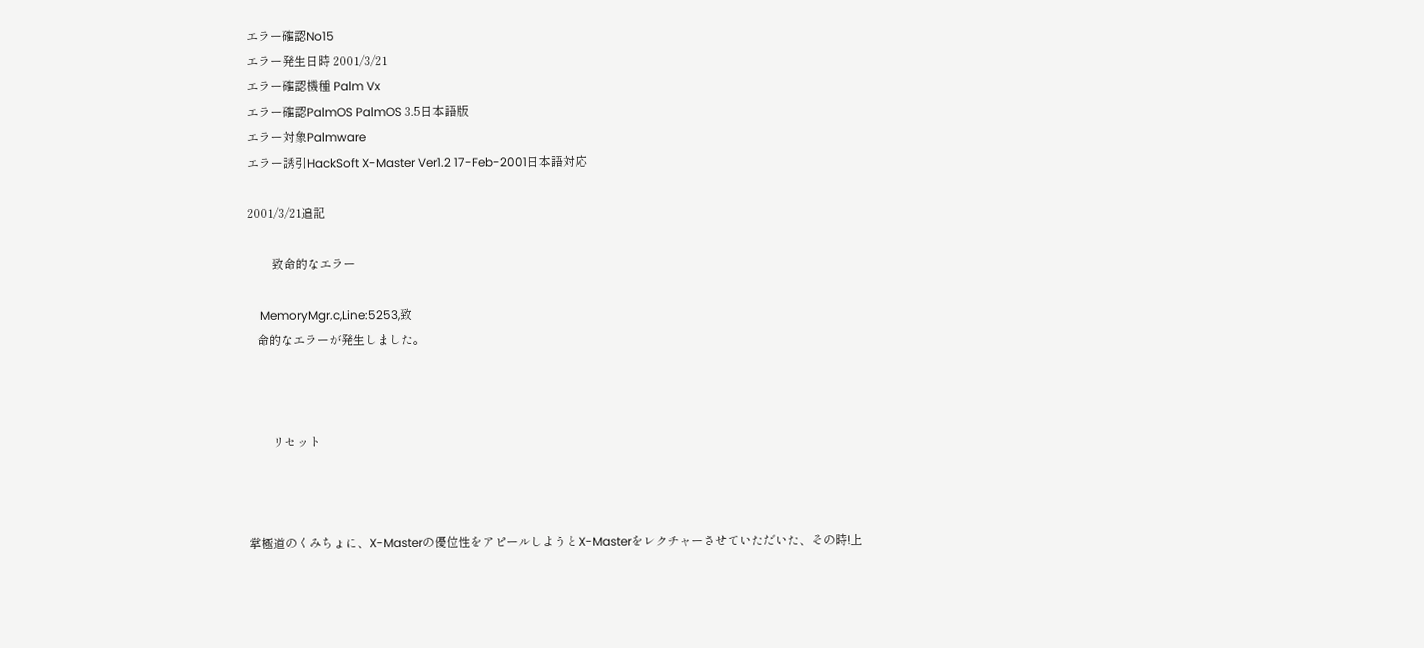エラー確認No15
エラー発生日時 2001/3/21
エラー確認機種 Palm Vx
エラー確認PalmOS PalmOS 3.5日本語版
エラー対象Palmware
エラー誘引HackSoft X-Master Ver1.2 17-Feb-2001日本語対応

2001/3/21追記

        致命的なエラー

    MemoryMgr.c,Line:5253,致
   命的なエラーが発生しました。



        リセット



掌極道のくみちょに、X-Masterの優位性をアピールしようとX-Masterをレクチャーさせていただいた、その時!上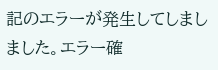記のエラーが発生してしましました。エラー確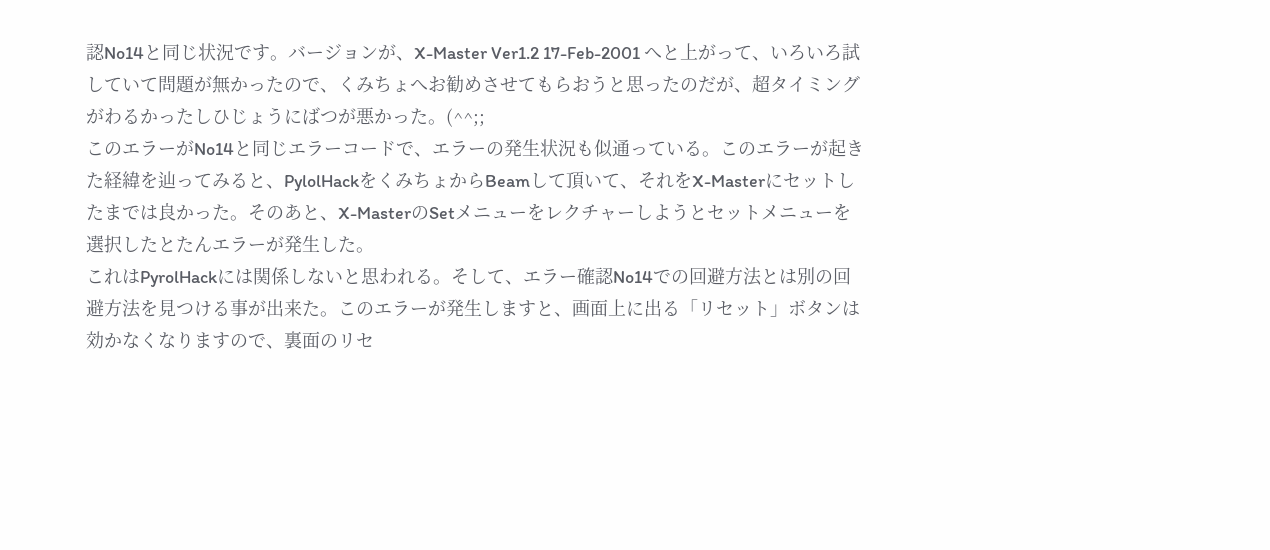認No14と同じ状況です。バージョンが、X-Master Ver1.2 17-Feb-2001 へと上がって、いろいろ試していて問題が無かったので、くみちょへお勧めさせてもらおうと思ったのだが、超タイミングがわるかったしひじょうにばつが悪かった。(^^;;
このエラーがNo14と同じエラーコードで、エラーの発生状況も似通っている。このエラーが起きた経緯を辿ってみると、PylolHackをくみちょからBeamして頂いて、それをX-Masterにセットしたまでは良かった。そのあと、X-MasterのSetメニューをレクチャーしようとセットメニューを選択したとたんエラーが発生した。
これはPyrolHackには関係しないと思われる。そして、エラー確認No14での回避方法とは別の回避方法を見つける事が出来た。このエラーが発生しますと、画面上に出る「リセット」ボタンは効かなくなりますので、裏面のリセ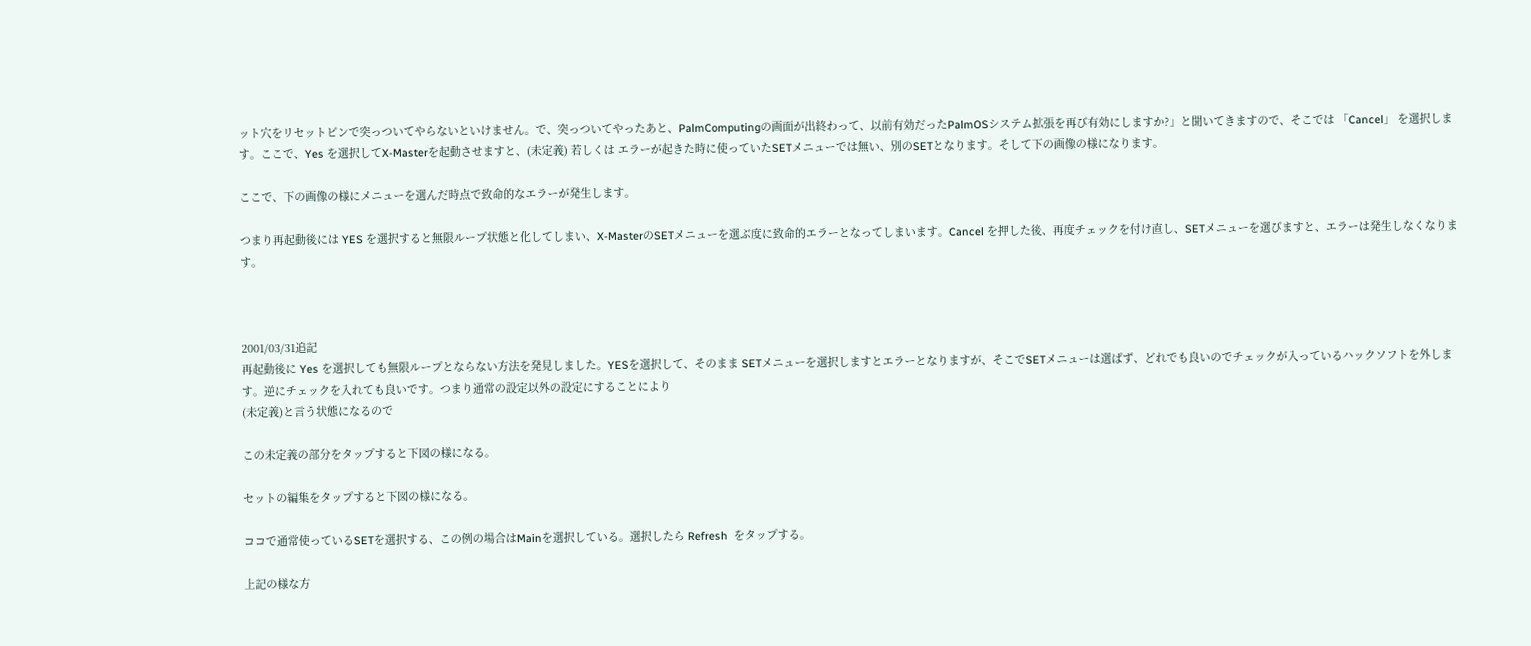ット穴をリセットピンで突っついてやらないといけません。で、突っついてやったあと、PalmComputingの画面が出終わって、以前有効だったPalmOSシステム拡張を再び有効にしますか?」と聞いてきますので、そこでは 「Cancel」 を選択します。ここで、Yes を選択してX-Masterを起動させますと、(未定義) 若しくは エラーが起きた時に使っていたSETメニューでは無い、別のSETとなります。そして下の画像の様になります。

ここで、下の画像の様にメニューを選んだ時点で致命的なエラーが発生します。

つまり再起動後には YES を選択すると無限ループ状態と化してしまい、X-MasterのSETメニューを選ぶ度に致命的エラーとなってしまいます。Cancel を押した後、再度チェックを付け直し、SETメニューを選びますと、エラーは発生しなくなります。



2001/03/31追記
再起動後に Yes を選択しても無限ループとならない方法を発見しました。YESを選択して、そのまま SETメニューを選択しますとエラーとなりますが、そこでSETメニューは選ばず、どれでも良いのでチェックが入っているハックソフトを外します。逆にチェックを入れても良いです。つまり通常の設定以外の設定にすることにより
(未定義)と言う状態になるので

この未定義の部分をタップすると下図の様になる。

セットの編集をタップすると下図の様になる。

ココで通常使っているSETを選択する、この例の場合はMainを選択している。選択したら Refresh  をタップする。

上記の様な方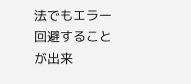法でもエラー回避することが出来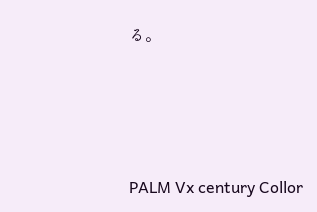る。





PALM Vx century Collor